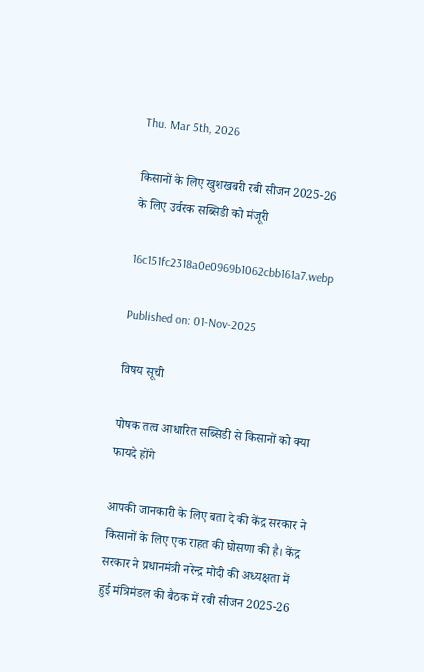Thu. Mar 5th, 2026

किसानों के लिए खुशखबरी रबी सीजन 2025-26 के लिए उर्वरक सब्सिडी को मंजूरी

16c151fc2318a0e0969b1062cbb161a7.webp

Published on: 01-Nov-2025

विषय सूची

पोषक तत्व आधारित सब्सिडी से किसानों को क्या फायदे होंगे

आपकी जानकारी के लिए बता दे की केंद्र सरकार ने किसानों के लिए एक राहत की घोसणा की है। केंद्र सरकार ने प्रधानमंत्री नरेन्द्र मोदी की अध्यक्षता में हुई मंत्रिमंडल की बैठक में रबी सीजन 2025-26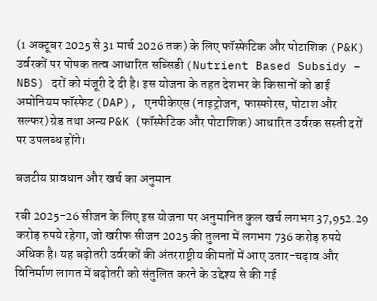(1 अक्टूबर 2025 से 31 मार्च 2026 तक) के लिए फॉस्फेटिक और पोटाशिक (P&K) उर्वरकों पर पोषक तत्व आधारित सब्सिडी (Nutrient Based Subsidy – NBS) दरों को मंजूरी दे दी है। इस योजना के तहत देशभर के किसानों को डाई अमोनियम फॉस्फेट (DAP), एनपीकेएस (नाइट्रोजन, फास्फोरस, पोटाश और सल्फर) ग्रेड तथा अन्य P&K (फॉस्फेटिक और पोटाशिक) आधारित उर्वरक सस्ती दरों पर उपलब्ध होंगे।

बजटीय प्रावधान और खर्च का अनुमान

रबी 2025-26 सीजन के लिए इस योजना पर अनुमानित कुल खर्च लगभग 37,952.29 करोड़ रुपये रहेगा, जो खरीफ सीजन 2025 की तुलना में लगभग 736 करोड़ रुपये अधिक है। यह बढ़ोतरी उर्वरकों की अंतरराष्ट्रीय कीमतों में आए उतार-चढ़ाव और विनिर्माण लागत में बढ़ोतरी को संतुलित करने के उद्देश्य से की गई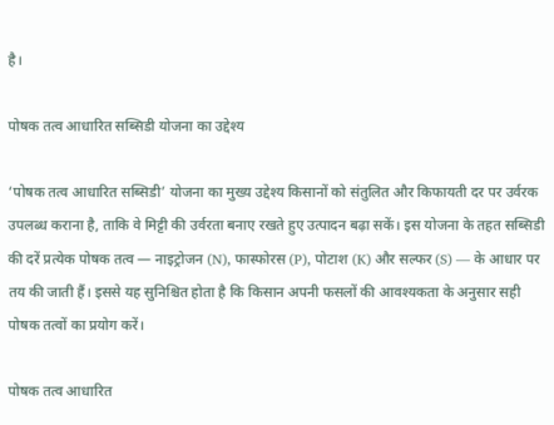है।

पोषक तत्व आधारित सब्सिडी योजना का उद्देश्य

‘पोषक तत्व आधारित सब्सिडी’ योजना का मुख्य उद्देश्य किसानों को संतुलित और किफायती दर पर उर्वरक उपलब्ध कराना है, ताकि वे मिट्टी की उर्वरता बनाए रखते हुए उत्पादन बढ़ा सकें। इस योजना के तहत सब्सिडी की दरें प्रत्येक पोषक तत्व — नाइट्रोजन (N), फास्फोरस (P), पोटाश (K) और सल्फर (S) — के आधार पर तय की जाती हैं। इससे यह सुनिश्चित होता है कि किसान अपनी फसलों की आवश्यकता के अनुसार सही पोषक तत्वों का प्रयोग करें।

पोषक तत्व आधारित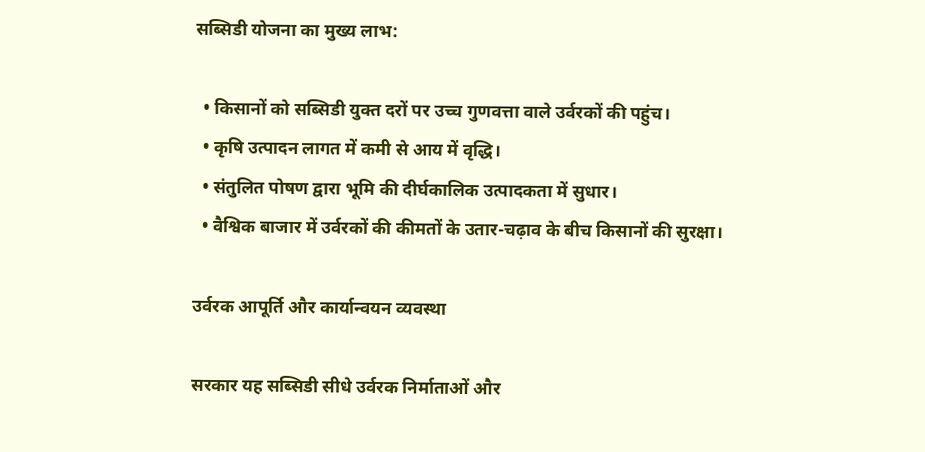सब्सिडी योजना का मुख्य लाभ:

  • किसानों को सब्सिडी युक्त दरों पर उच्च गुणवत्ता वाले उर्वरकों की पहुंच।
  • कृषि उत्पादन लागत में कमी से आय में वृद्धि।
  • संतुलित पोषण द्वारा भूमि की दीर्घकालिक उत्पादकता में सुधार।
  • वैश्विक बाजार में उर्वरकों की कीमतों के उतार-चढ़ाव के बीच किसानों की सुरक्षा।

उर्वरक आपूर्ति और कार्यान्वयन व्यवस्था

सरकार यह सब्सिडी सीधे उर्वरक निर्माताओं और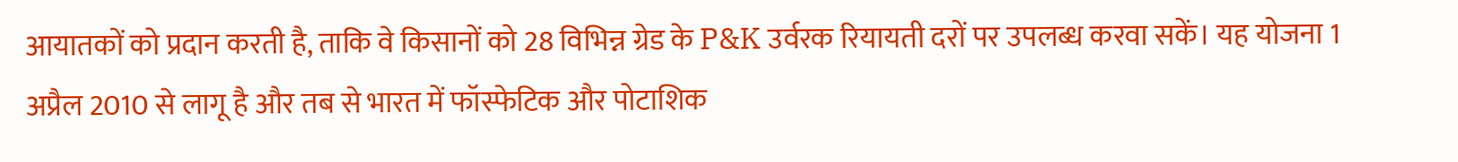आयातकों को प्रदान करती है, ताकि वे किसानों को 28 विभिन्न ग्रेड के P&K उर्वरक रियायती दरों पर उपलब्ध करवा सकें। यह योजना 1 अप्रैल 2010 से लागू है और तब से भारत में फॉस्फेटिक और पोटाशिक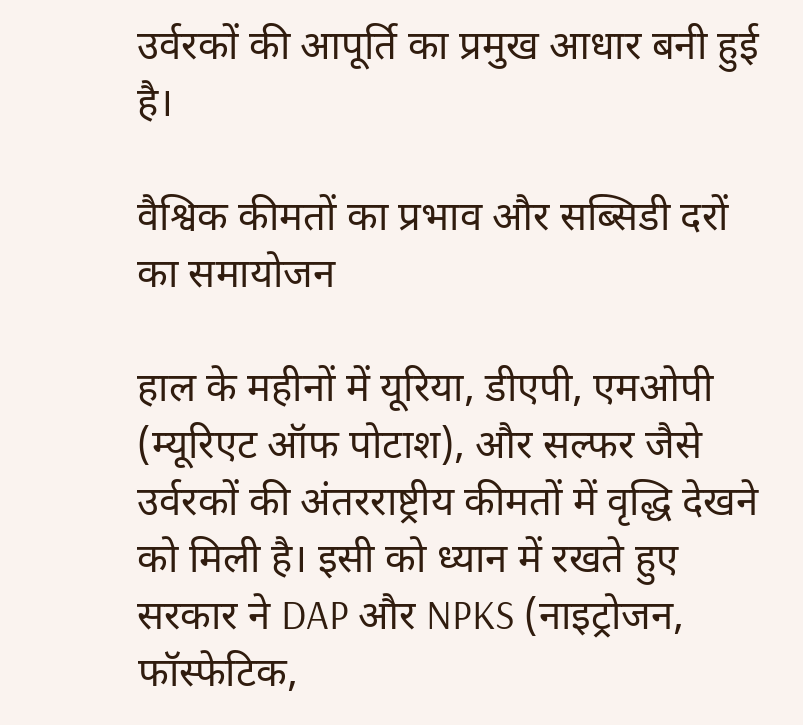उर्वरकों की आपूर्ति का प्रमुख आधार बनी हुई है।

वैश्विक कीमतों का प्रभाव और सब्सिडी दरों का समायोजन

हाल के महीनों में यूरिया, डीएपी, एमओपी (म्यूरिएट ऑफ पोटाश), और सल्फर जैसे उर्वरकों की अंतरराष्ट्रीय कीमतों में वृद्धि देखने को मिली है। इसी को ध्यान में रखते हुए सरकार ने DAP और NPKS (नाइट्रोजन, फॉस्फेटिक,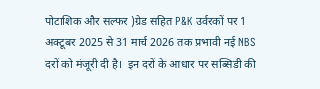पोटाशिक और सल्फर )ग्रेड सहित P&K उर्वरकों पर 1 अक्टूबर 2025 से 31 मार्च 2026 तक प्रभावी नई NBS दरों को मंजूरी दी है।  इन दरों के आधार पर सब्सिडी की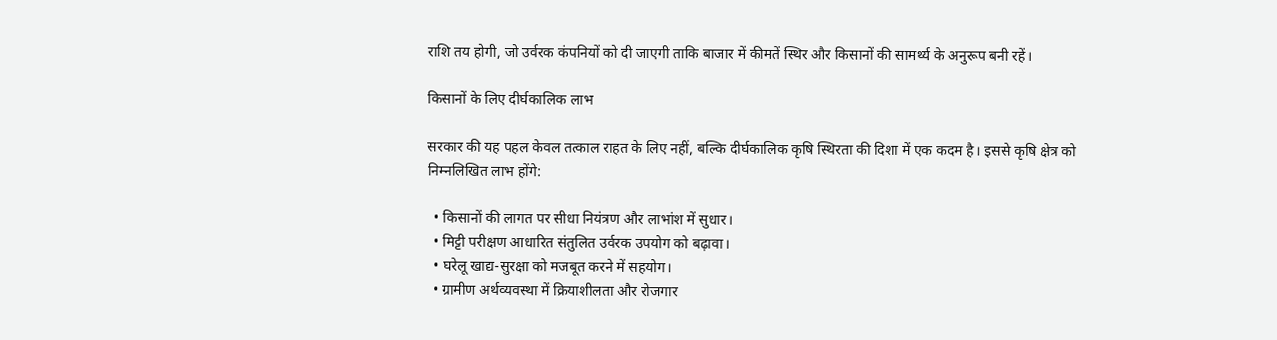राशि तय होगी, जो उर्वरक कंपनियों को दी जाएगी ताकि बाजार में कीमतें स्थिर और किसानों की सामर्थ्य के अनुरूप बनी रहें।

किसानों के लिए दीर्घकालिक लाभ

सरकार की यह पहल केवल तत्काल राहत के लिए नहीं, बल्कि दीर्घकालिक कृषि स्थिरता की दिशा में एक कदम है। इससे कृषि क्षेत्र को निम्नलिखित लाभ होंगे:

  • किसानों की लागत पर सीधा नियंत्रण और लाभांश में सुधार।
  • मिट्टी परीक्षण आधारित संतुलित उर्वरक उपयोग को बढ़ावा।
  • घरेलू खाद्य-सुरक्षा को मजबूत करने में सहयोग।
  • ग्रामीण अर्थव्यवस्था में क्रियाशीलता और रोजगार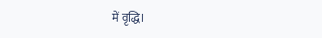में वृद्धि।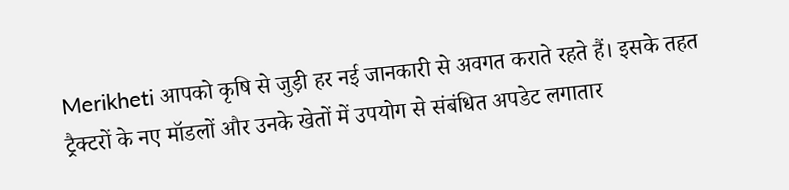Merikheti आपको कृषि से जुड़ी हर नई जानकारी से अवगत कराते रहते हैं। इसके तहत ट्रैक्टरों के नए मॉडलों और उनके खेतों में उपयोग से संबंधित अपडेट लगातार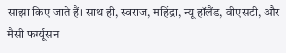साझा किए जाते हैं। साथ ही, स्वराज, महिंद्रा, न्यू हॉलैंड, वीएसटी, और मैसी फर्ग्यूसन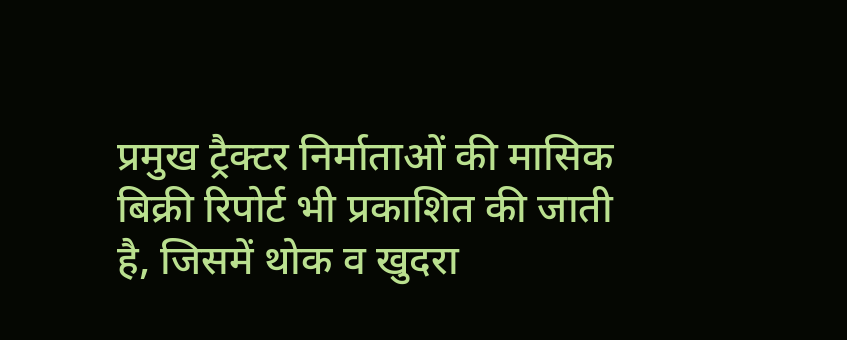प्रमुख ट्रैक्टर निर्माताओं की मासिक बिक्री रिपोर्ट भी प्रकाशित की जाती है, जिसमें थोक व खुदरा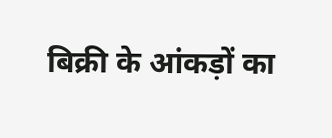बिक्री के आंकड़ों का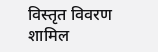विस्तृत विवरण शामिल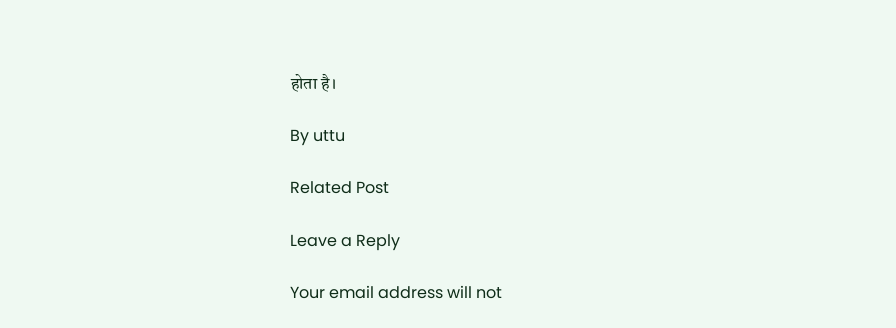होता है।

By uttu

Related Post

Leave a Reply

Your email address will not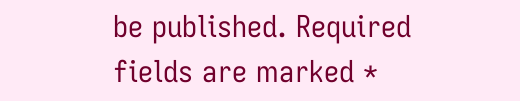be published. Required fields are marked *